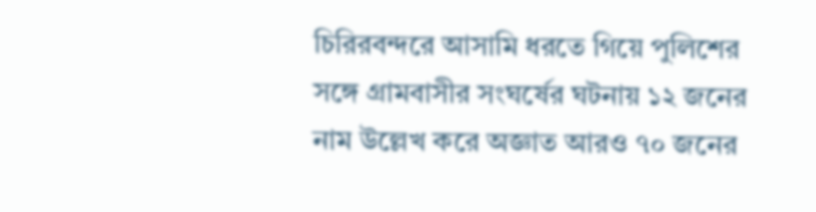চিরিরবন্দরে আসামি ধরতে গিয়ে পুলিশের সঙ্গে গ্রামবাসীর সংঘর্ষের ঘটনায় ১২ জনের নাম উল্লেখ করে অজ্ঞাত আরও ৭০ জনের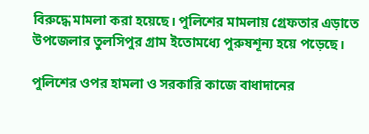বিরুদ্ধে মামলা করা হয়েছে। পুলিশের মামলায় গ্রেফতার এড়াতে উপজেলার তুলসিপুর গ্রাম ইতোমধ্যে পুরুষশূন্য হয়ে পড়েছে।

পুলিশের ওপর হামলা ও সরকারি কাজে বাধাদানের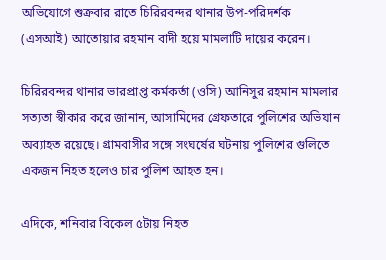অভিযোগে শুক্রবার রাতে চিরিরবন্দর থানার উপ-পরিদর্শক (এসআই) আতোয়ার রহমান বাদী হয়ে মামলাটি দায়ের করেন।

চিরিরবন্দর থানার ভারপ্রাপ্ত কর্মকর্তা (ওসি) আনিসুর রহমান মামলার সত্যতা স্বীকার করে জানান, আসামিদের গ্রেফতারে পুলিশের অভিযান অব্যাহত রয়েছে। গ্রামবাসীর সঙ্গে সংঘর্ষের ঘটনায় পুলিশের গুলিতে একজন নিহত হলেও চার পুলিশ আহত হন।

এদিকে, শনিবার বিকেল ৫টায় নিহত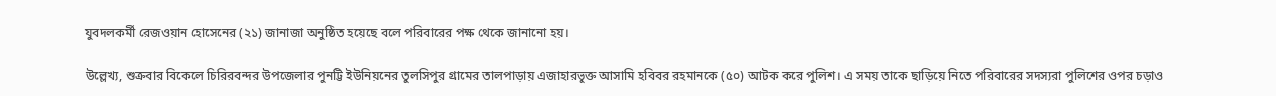যুবদলকর্মী রেজওয়ান হোসেনের (২১) জানাজা অনুষ্ঠিত হয়েছে বলে পরিবারের পক্ষ থেকে জানানো হয়।

উল্লেখ্য, শুক্রবার বিকেলে চিরিরবন্দর উপজেলার পুনট্টি ইউনিয়নের তুলসিপুর গ্রামের তালপাড়ায় এজাহারভুক্ত আসামি হবিবর রহমানকে (৫০) আটক করে পুলিশ। এ সময় তাকে ছাড়িয়ে নিতে পরিবারের সদস্যরা পুলিশের ওপর চড়াও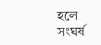হলে সংঘর্ষ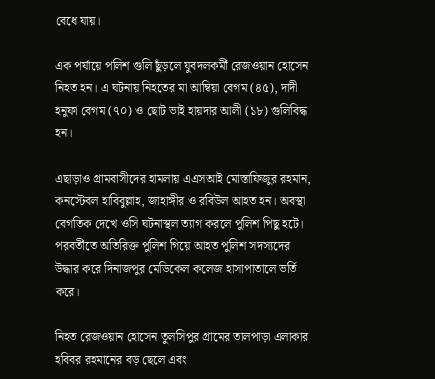বেধে যায়।

এক পর্যায়ে পলিশ গুলি ছুঁড়লে যুবদলকর্মী রেজওয়ান হোসেন নিহত হন। এ ঘটনায় নিহতের মা আম্বিয়া বেগম (৪৫), দাদী হনুফা বেগম (৭০) ও ছোট ভাই হায়দার আলী (১৮) গুলিবিদ্ধ হন।

এছাড়াও গ্রামবাসীদের হামলায় এএসআই মোস্তাফিজুর রহমান, কনস্টেবল হাবিবুল্লাহ, জাহাঙ্গীর ও রবিউল আহত হন। অবস্থা বেগতিক দেখে ওসি ঘটনাস্থল ত্যাগ করলে পুলিশ পিছু হটে। পরবর্তীতে অতিরিক্ত পুলিশ গিয়ে আহত পুলিশ সদস্যদের উদ্ধার করে দিনাজপুর মেডিকেল কলেজ হাসাপাতালে ভর্তি করে।

নিহত রেজওয়ান হোসেন তুলসিপুর গ্রামের তালপাড়া এলাকার হবিবর রহমানের বড় ছেলে এবং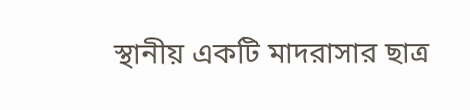স্থানীয় একটি মাদরাসার ছাত্র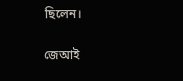ছিলেন।

জেআই